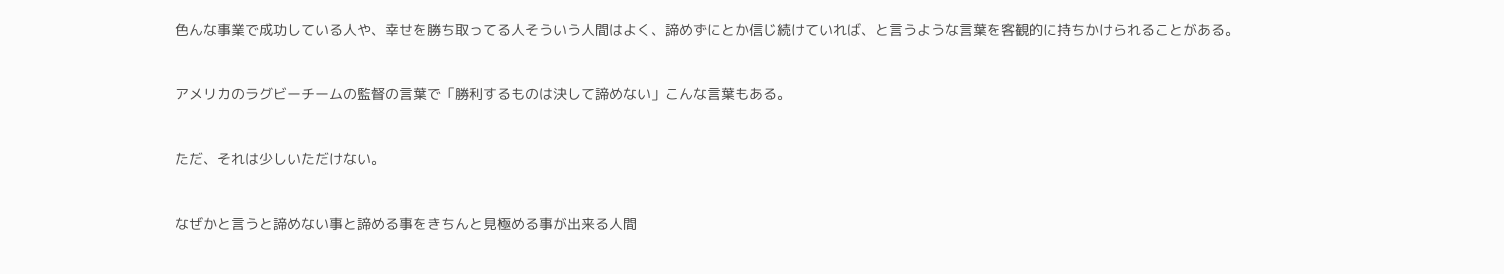色んな事業で成功している人や、幸せを勝ち取ってる人そういう人間はよく、諦めずにとか信じ続けていれば、と言うような言葉を客観的に持ちかけられることがある。


アメリカのラグビーチームの監督の言葉で「勝利するものは決して諦めない」こんな言葉もある。


ただ、それは少しいただけない。


なぜかと言うと諦めない事と諦める事をきちんと見極める事が出来る人間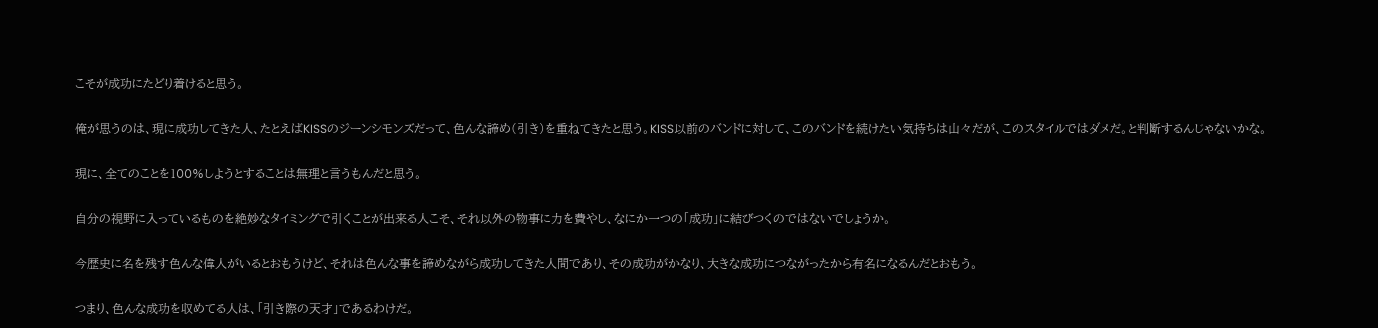こそが成功にたどり着けると思う。


俺が思うのは、現に成功してきた人、たとえばKISSのジーンシモンズだって、色んな諦め(引き)を重ねてきたと思う。KISS以前のバンドに対して、このバンドを続けたい気持ちは山々だが、このスタイルではダメだ。と判断するんじゃないかな。


現に、全てのことを100%しようとすることは無理と言うもんだと思う。


自分の視野に入っているものを絶妙なタイミングで引くことが出来る人こそ、それ以外の物事に力を費やし、なにか一つの「成功」に結びつくのではないでしょうか。


今歴史に名を残す色んな偉人がいるとおもうけど、それは色んな事を諦めながら成功してきた人間であり、その成功がかなり、大きな成功につながったから有名になるんだとおもう。


つまり、色んな成功を収めてる人は、「引き際の天才」であるわけだ。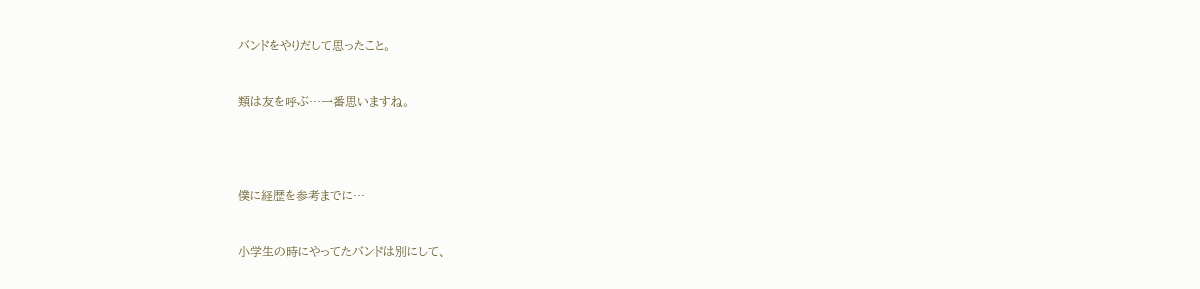バンドをやりだして思ったこと。


類は友を呼ぶ…一番思いますね。




僕に経歴を参考までに…


小学生の時にやってたバンドは別にして、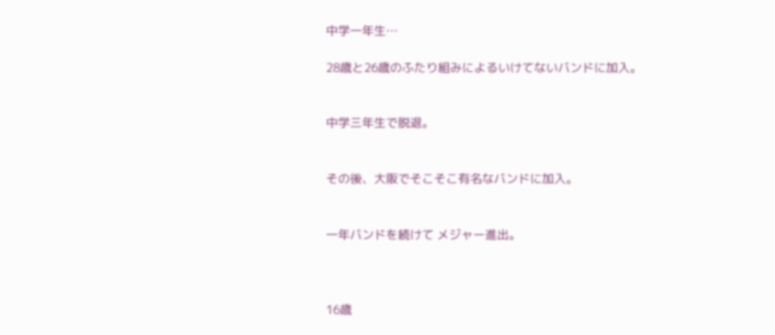中学一年生…

28歳と26歳のふたり組みによるいけてないバンドに加入。


中学三年生で脱退。


その後、大阪でそこそこ有名なバンドに加入。


一年バンドを続けて メジャー進出。



16歳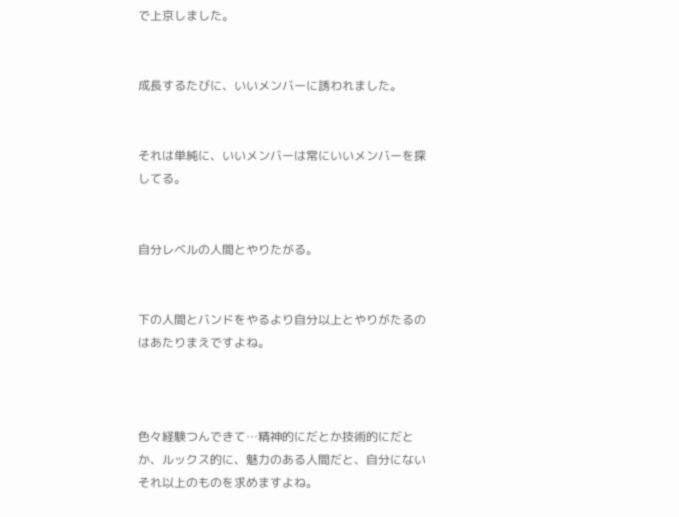で上京しました。


成長するたびに、いいメンバーに誘われました。


それは単純に、いいメンバーは常にいいメンバーを探してる。


自分レベルの人間とやりたがる。


下の人間とバンドをやるより自分以上とやりがたるのはあたりまえですよね。



色々経験つんできて…精神的にだとか技術的にだとか、ルックス的に、魅力のある人間だと、自分にないそれ以上のものを求めますよね。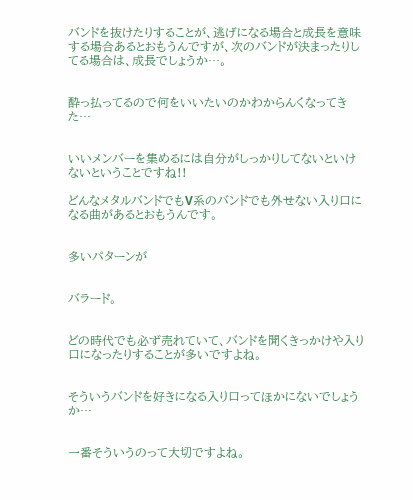バンドを抜けたりすることが、逃げになる場合と成長を意味する場合あるとおもうんですが、次のバンドが決まったりしてる場合は、成長でしょうか…。


酔っ払ってるので何をいいたいのかわからんくなってきた…


いいメンバーを集めるには自分がしっかりしてないといけないということですね!!

どんなメタルバンドでもV系のバンドでも外せない入り口になる曲があるとおもうんです。


多いパターンが


バラード。


どの時代でも必ず売れていて、バンドを聞くきっかけや入り口になったりすることが多いですよね。


そういうバンドを好きになる入り口ってほかにないでしょうか…


一番そういうのって大切ですよね。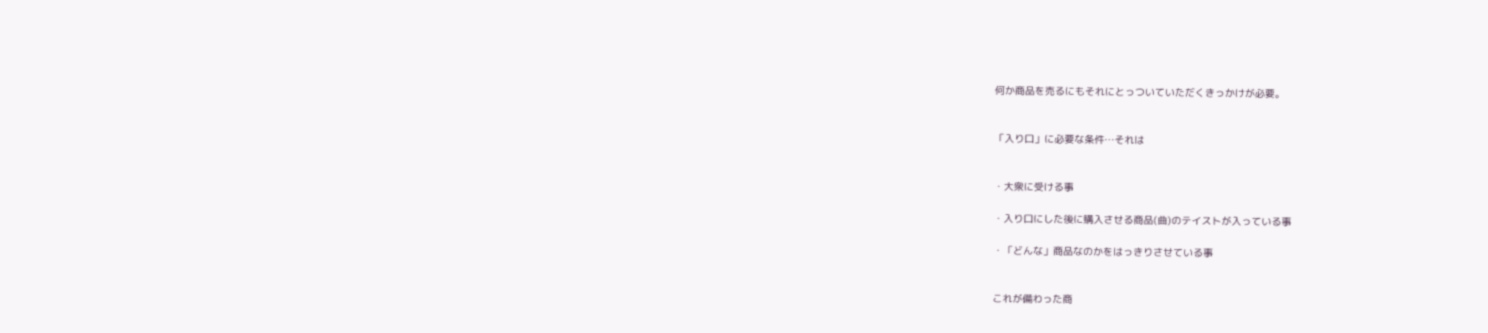何か商品を売るにもそれにとっついていただくきっかけが必要。


「入り口」に必要な条件…それは


・大衆に受ける事

・入り口にした後に購入させる商品(曲)のテイストが入っている事

・「どんな」商品なのかをはっきりさせている事


これが備わった商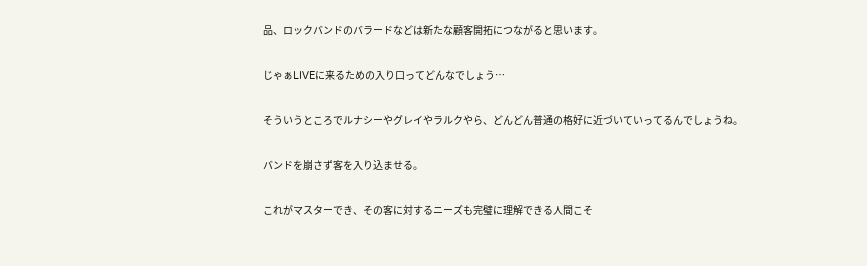品、ロックバンドのバラードなどは新たな顧客開拓につながると思います。


じゃぁLIVEに来るための入り口ってどんなでしょう…


そういうところでルナシーやグレイやラルクやら、どんどん普通の格好に近づいていってるんでしょうね。


バンドを崩さず客を入り込ませる。


これがマスターでき、その客に対するニーズも完璧に理解できる人間こそ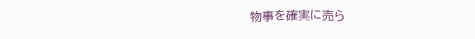物事を確実に売ら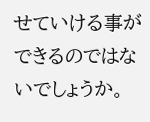せていける事ができるのではないでしょうか。